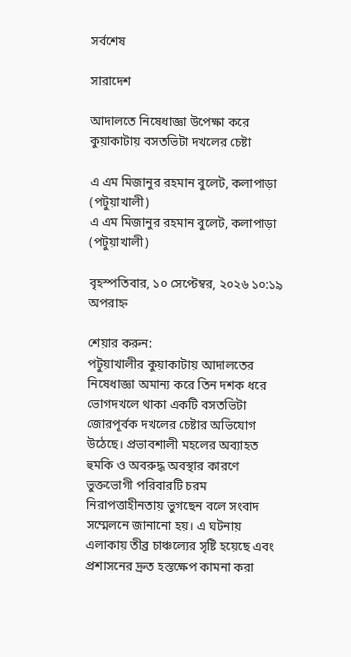সর্বশেষ

সারাদেশ

আদালতে নিষেধাজ্ঞা উপেক্ষা করে কুয়াকাটায় বসতভিটা দখলের চেষ্টা

এ এম মিজানুর রহমান বুলেট, কলাপাড়া (পটুয়াখালী)
এ এম মিজানুর রহমান বুলেট, কলাপাড়া (পটুয়াখালী)

বৃহস্পতিবার, ১০ সেপ্টেম্বর, ২০২৬ ১০:১৯ অপরাহ্ন

শেয়ার করুন:
পটুয়াখালীর কুয়াকাটায় আদালতের নিষেধাজ্ঞা অমান্য করে তিন দশক ধরে ভোগদখলে থাকা একটি বসতভিটা জোরপূর্বক দখলের চেষ্টার অভিযোগ উঠেছে। প্রভাবশালী মহলের অব্যাহত হুমকি ও অবরুদ্ধ অবস্থার কারণে ভুক্তভোগী পরিবারটি চরম নিরাপত্তাহীনতায় ভুগছেন বলে সংবাদ সম্মেলনে জানানো হয়। এ ঘটনায় এলাকায় তীব্র চাঞ্চল্যের সৃষ্টি হয়েছে এবং প্রশাসনের দ্রুত হস্তক্ষেপ কামনা করা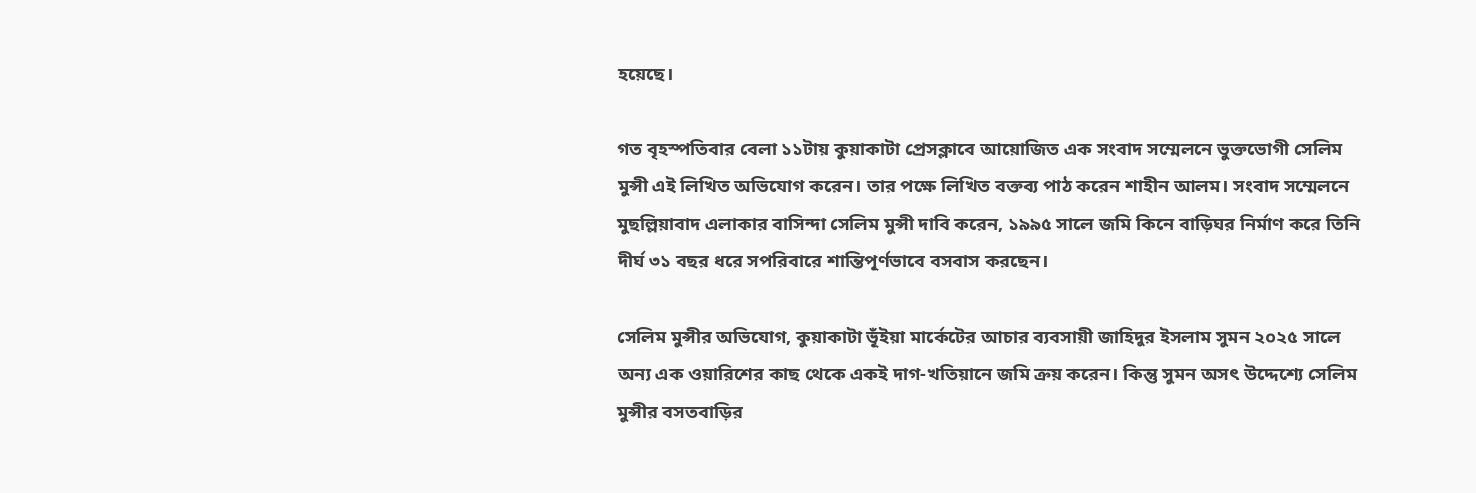হয়েছে।

গত বৃহস্পতিবার বেলা ১১টায় কুয়াকাটা প্রেসক্লাবে আয়োজিত এক সংবাদ সম্মেলনে ভুক্তভোগী সেলিম মুন্সী এই লিখিত অভিযোগ করেন। তার পক্ষে লিখিত বক্তব্য পাঠ করেন শাহীন আলম। সংবাদ সম্মেলনে মুছল্লিয়াবাদ এলাকার বাসিন্দা সেলিম মুন্সী দাবি করেন, ১৯৯৫ সালে জমি কিনে বাড়িঘর নির্মাণ করে তিনি দীর্ঘ ৩১ বছর ধরে সপরিবারে শান্তিপূর্ণভাবে বসবাস করছেন।

সেলিম মুন্সীর অভিযোগ, কুয়াকাটা ভূঁইয়া মার্কেটের আচার ব্যবসায়ী জাহিদুর ইসলাম সুমন ২০২৫ সালে অন্য এক ওয়ারিশের কাছ থেকে একই দাগ-খতিয়ানে জমি ক্রয় করেন। কিন্তু সুমন অসৎ উদ্দেশ্যে সেলিম মুন্সীর বসতবাড়ির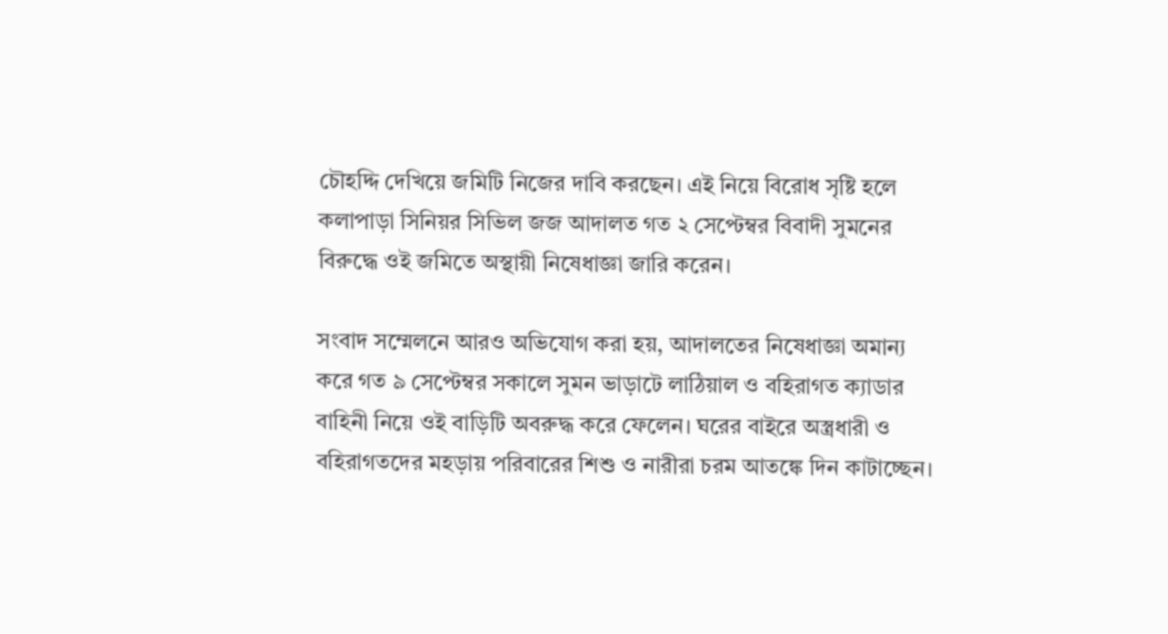চৌহদ্দি দেখিয়ে জমিটি নিজের দাবি করছেন। এই নিয়ে বিরোধ সৃষ্টি হলে কলাপাড়া সিনিয়র সিভিল জজ আদালত গত ২ সেপ্টেম্বর বিবাদী সুমনের বিরুদ্ধে ওই জমিতে অস্থায়ী নিষেধাজ্ঞা জারি করেন।

সংবাদ সম্মেলনে আরও অভিযোগ করা হয়, আদালতের নিষেধাজ্ঞা অমান্য করে গত ৯ সেপ্টেম্বর সকালে সুমন ভাড়াটে লাঠিয়াল ও বহিরাগত ক্যাডার বাহিনী নিয়ে ওই বাড়িটি অবরুদ্ধ করে ফেলেন। ঘরের বাইরে অস্ত্রধারী ও বহিরাগতদের মহড়ায় পরিবারের শিশু ও নারীরা চরম আতঙ্কে দিন কাটাচ্ছেন।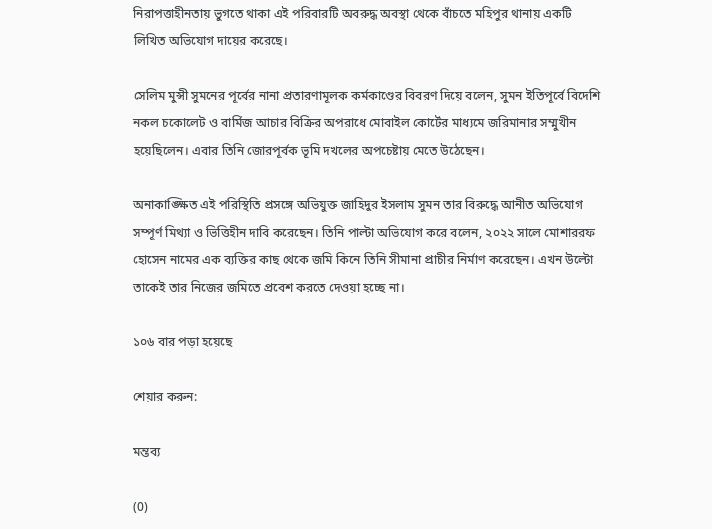নিরাপত্তাহীনতায় ভুগতে থাকা এই পরিবারটি অবরুদ্ধ অবস্থা থেকে বাঁচতে মহিপুর থানায় একটি লিখিত অভিযোগ দায়ের করেছে।

সেলিম মুন্সী সুমনের পূর্বের নানা প্রতারণামূলক কর্মকাণ্ডের বিবরণ দিয়ে বলেন, সুমন ইতিপূর্বে বিদেশি নকল চকোলেট ও বার্মিজ আচার বিক্রির অপরাধে মোবাইল কোর্টের মাধ্যমে জরিমানার সম্মুখীন হয়েছিলেন। এবার তিনি জোরপূর্বক ভূমি দখলের অপচেষ্টায় মেতে উঠেছেন।

অনাকাঙ্ক্ষিত এই পরিস্থিতি প্রসঙ্গে অভিযুক্ত জাহিদুর ইসলাম সুমন তার বিরুদ্ধে আনীত অভিযোগ সম্পূর্ণ মিথ্যা ও ভিত্তিহীন দাবি করেছেন। তিনি পাল্টা অভিযোগ করে বলেন, ২০২২ সালে মোশাররফ হোসেন নামের এক ব্যক্তির কাছ থেকে জমি কিনে তিনি সীমানা প্রাচীর নির্মাণ করেছেন। এখন উল্টো তাকেই তার নিজের জমিতে প্রবেশ করতে দেওয়া হচ্ছে না।

১০৬ বার পড়া হয়েছে

শেয়ার করুন:

মন্তব্য

(0)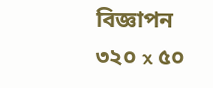বিজ্ঞাপন
৩২০ x ৫০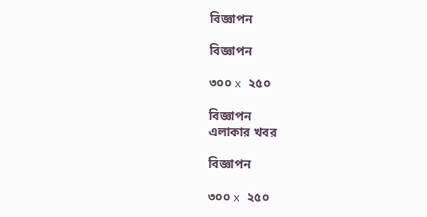বিজ্ঞাপন

বিজ্ঞাপন

৩০০ x ২৫০

বিজ্ঞাপন
এলাকার খবর

বিজ্ঞাপন

৩০০ x ২৫০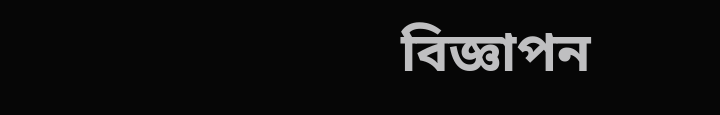বিজ্ঞাপন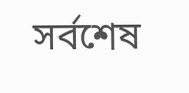সর্বশেষ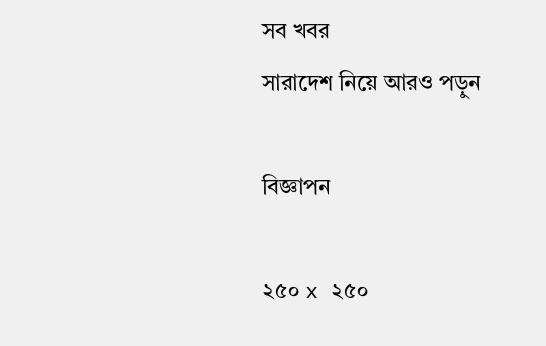সব খবর
সারাদেশ নিয়ে আরও পড়ুন

বিজ্ঞাপন

২৫০ x ২৫০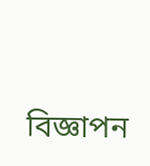বিজ্ঞাপন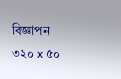বিজ্ঞাপন
৩২০ x ৫০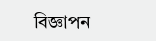বিজ্ঞাপন